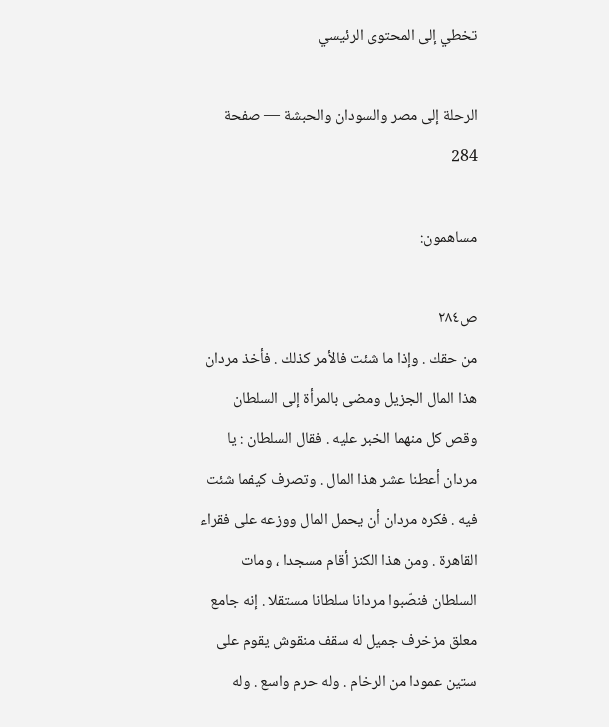تخطي إلى المحتوى الرئيسي

الرحلة إلى مصر والسودان والحبشة — صفحة 284

مساهمون:

ص٢٨٤
من حقك . وإذا ما شئت فالأمر كذلك . فأخذ مردان هذا المال الجزيل ومضى بالمرأة إلى السلطان وقص كل منهما الخبر عليه . فقال السلطان : يا مردان أعطنا عشر هذا المال . وتصرف كيفما شئت فيه . فكره مردان أن يحمل المال ووزعه على فقراء القاهرة . ومن هذا الكنز أقام مسجدا ، ومات السلطان فنصّبوا مردانا سلطانا مستقلا . إنه جامع معلق مزخرف جميل له سقف منقوش يقوم على ستين عمودا من الرخام . وله حرم واسع . وله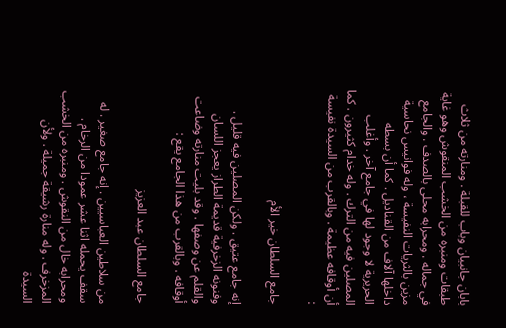بابان جانبيان وباب للقبلة . ومنارته من ثلاث طبقات ومنبره من الخشب المنقوش وهو غاية في جماله . ومحرابه محلى بالصدف . والجامع مزين بالثريات النفيسة ، وله فوانيس نحاسية داخلها آلاف من القناديل . كما أن بسطه الحريرية لا وجود لها في جامع آخر . وأغلب المصلين فيه من الترك . وله خدام كثيرون . كما أن أوقافه عظيمة . وبالقرب من السيدة نفيسة :

جامع السلطان خير الأم

إنه جامع عتيق . ولكن المصلين فيه قليل . وفنونه الزخرفية قديمة الطراز يعجز اللسان والقلم عن وصفها . وقد بليت منارته وضاعت أوقافه . وبالقرب من هذا الجامع يقع :

جامع السلطان عبد العزيز

من سلاطين العباسيين . إنه جامع صغير . له سقف يحمله اثنا عشر عمودا من الرخام . ومحرابه خال من النقوش . ومنبره من الخشب المزخرف . وله منارة رشيقة جميلة . ولأن السيدة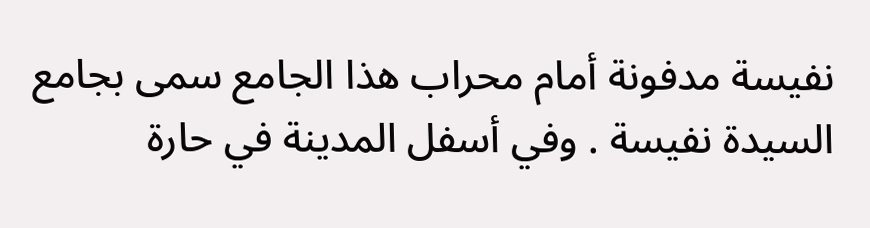نفيسة مدفونة أمام محراب هذا الجامع سمى بجامع السيدة نفيسة . وفي أسفل المدينة في حارة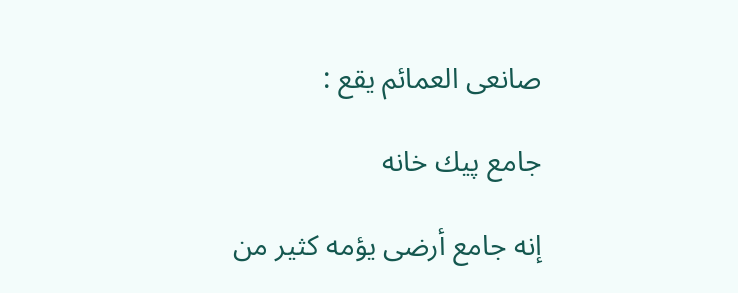صانعى العمائم يقع :

جامع پيك خانه

إنه جامع أرضى يؤمه كثير من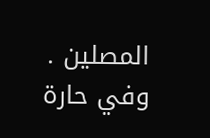المصلين . وفي حارة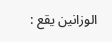الوزانين يقع :